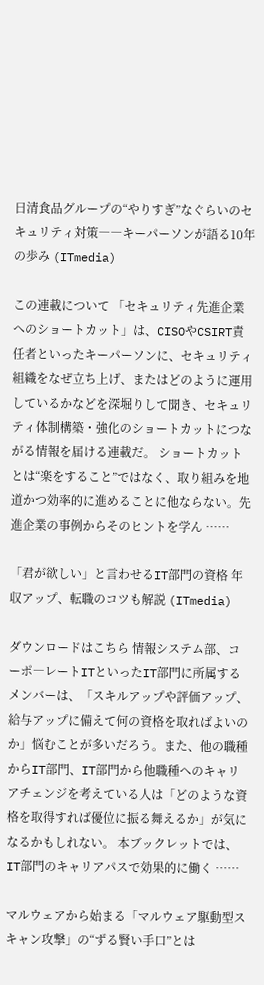日清食品グループの“やりすぎ”なぐらいのセキュリティ対策――キーパーソンが語る10年の歩み (ITmedia)

この連載について 「セキュリティ先進企業へのショートカット」は、CISOやCSIRT責任者といったキーパーソンに、セキュリティ組織をなぜ立ち上げ、またはどのように運用しているかなどを深堀りして聞き、セキュリティ体制構築・強化のショートカットにつながる情報を届ける連載だ。 ショートカットとは“楽をすること”ではなく、取り組みを地道かつ効率的に進めることに他ならない。先進企業の事例からそのヒントを学ん ……

「君が欲しい」と言わせるIT部門の資格 年収アップ、転職のコツも解説 (ITmedia)

ダウンロードはこちら 情報システム部、コーポ―レートITといったIT部門に所属するメンバーは、「スキルアップや評価アップ、給与アップに備えて何の資格を取ればよいのか」悩むことが多いだろう。また、他の職種からIT部門、IT部門から他職種へのキャリアチェンジを考えている人は「どのような資格を取得すれば優位に振る舞えるか」が気になるかもしれない。 本ブックレットでは、IT部門のキャリアパスで効果的に働く ……

マルウェアから始まる「マルウェア駆動型スキャン攻撃」の“ずる賢い手口”とは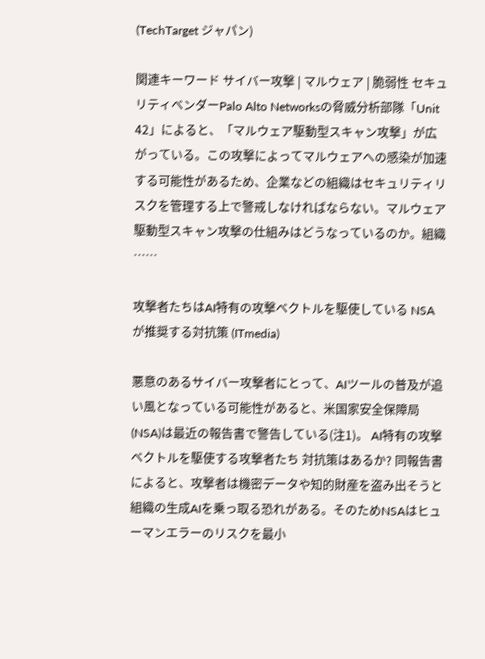(TechTarget ジャパン)

関連キーワード サイバー攻撃 | マルウェア | 脆弱性 セキュリティベンダーPalo Alto Networksの脅威分析部隊「Unit 42」によると、「マルウェア駆動型スキャン攻撃」が広がっている。この攻撃によってマルウェアへの感染が加速する可能性があるため、企業などの組織はセキュリティリスクを管理する上で警戒しなければならない。マルウェア駆動型スキャン攻撃の仕組みはどうなっているのか。組織 ……

攻撃者たちはAI特有の攻撃ベクトルを駆使している NSAが推奨する対抗策 (ITmedia)

悪意のあるサイバー攻撃者にとって、AIツールの普及が追い風となっている可能性があると、米国家安全保障局(NSA)は最近の報告書で警告している(注1)。 AI特有の攻撃ベクトルを駆使する攻撃者たち 対抗策はあるか? 同報告書によると、攻撃者は機密データや知的財産を盗み出そうと組織の生成AIを乗っ取る恐れがある。そのためNSAはヒューマンエラーのリスクを最小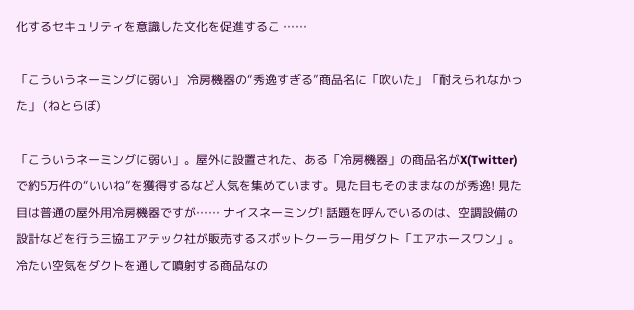化するセキュリティを意識した文化を促進するこ ……

「こういうネーミングに弱い」 冷房機器の“秀逸すぎる”商品名に「吹いた」「耐えられなかった」 (ねとらぼ)

「こういうネーミングに弱い」。屋外に設置された、ある「冷房機器」の商品名がX(Twitter)で約5万件の“いいね”を獲得するなど人気を集めています。見た目もそのままなのが秀逸! 見た目は普通の屋外用冷房機器ですが…… ナイスネーミング! 話題を呼んでいるのは、空調設備の設計などを行う三協エアテック社が販売するスポットクーラー用ダクト「エアホースワン」。冷たい空気をダクトを通して噴射する商品なの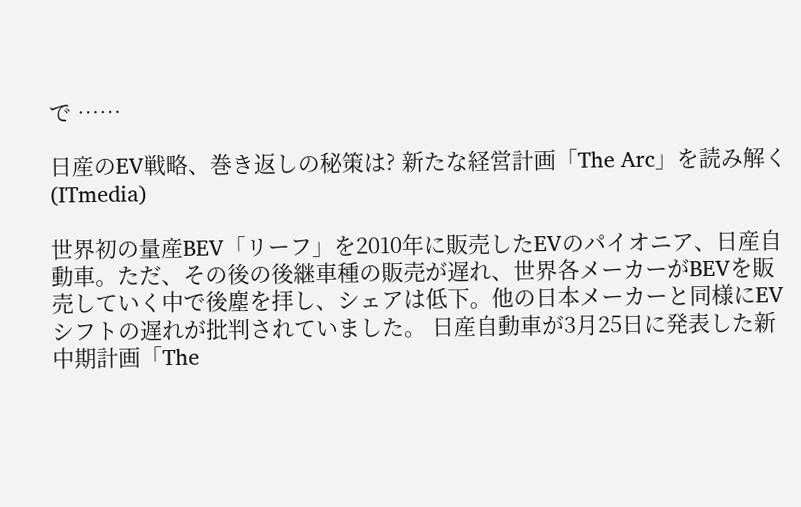で ……

日産のEV戦略、巻き返しの秘策は? 新たな経営計画「The Arc」を読み解く (ITmedia)

世界初の量産BEV「リーフ」を2010年に販売したEVのパイオニア、日産自動車。ただ、その後の後継車種の販売が遅れ、世界各メーカーがBEVを販売していく中で後塵を拝し、シェアは低下。他の日本メーカーと同様にEVシフトの遅れが批判されていました。 日産自動車が3月25日に発表した新中期計画「The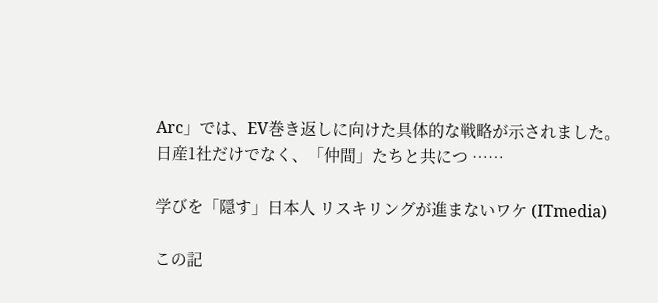Arc」では、EV巻き返しに向けた具体的な戦略が示されました。日産1社だけでなく、「仲間」たちと共につ ……

学びを「隠す」日本人 リスキリングが進まないワケ (ITmedia)

この記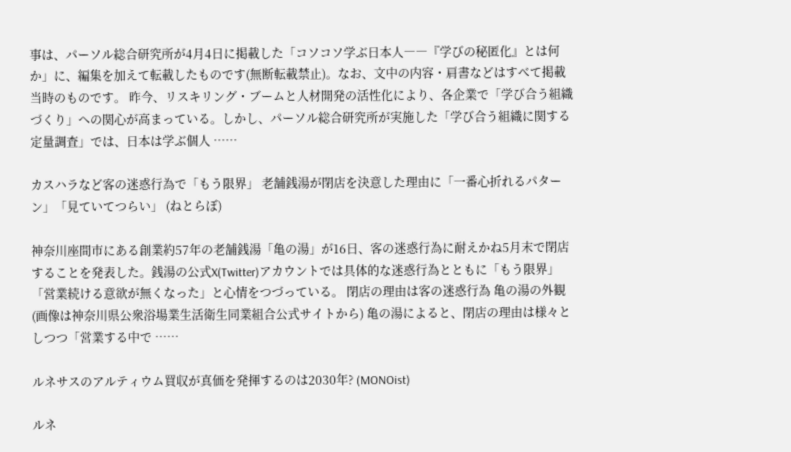事は、パーソル総合研究所が4月4日に掲載した「コソコソ学ぶ日本人――『学びの秘匿化』とは何か」に、編集を加えて転載したものです(無断転載禁止)。なお、文中の内容・肩書などはすべて掲載当時のものです。 昨今、リスキリング・ブームと人材開発の活性化により、各企業で「学び合う組織づくり」への関心が高まっている。しかし、パーソル総合研究所が実施した「学び合う組織に関する定量調査」では、日本は学ぶ個人 ……

カスハラなど客の迷惑行為で「もう限界」 老舗銭湯が閉店を決意した理由に「一番心折れるパターン」「見ていてつらい」 (ねとらぼ)

神奈川座間市にある創業約57年の老舗銭湯「亀の湯」が16日、客の迷惑行為に耐えかね5月末で閉店することを発表した。銭湯の公式X(Twitter)アカウントでは具体的な迷惑行為とともに「もう限界」「営業続ける意欲が無くなった」と心情をつづっている。 閉店の理由は客の迷惑行為 亀の湯の外観(画像は神奈川県公衆浴場業生活衛生同業組合公式サイトから) 亀の湯によると、閉店の理由は様々としつつ「営業する中で ……

ルネサスのアルティウム買収が真価を発揮するのは2030年? (MONOist)

ルネ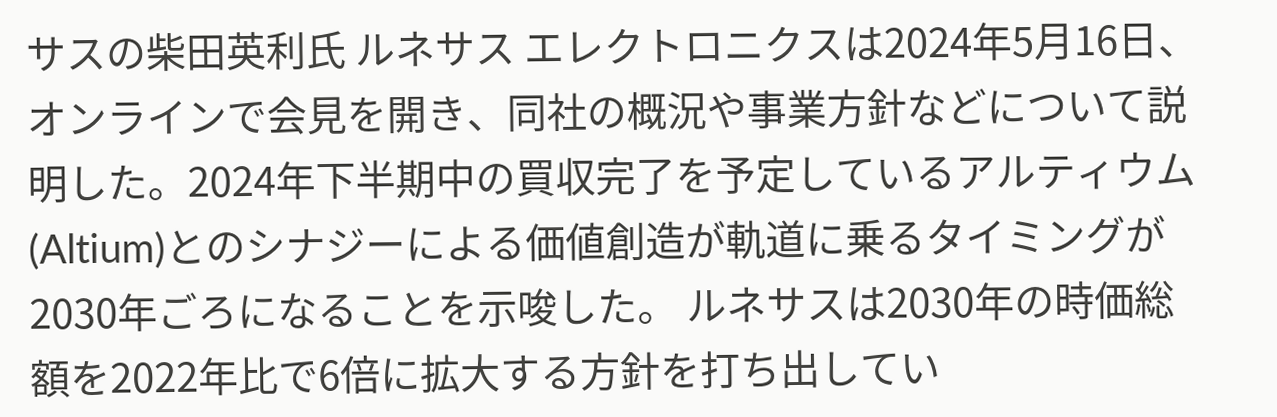サスの柴田英利氏 ルネサス エレクトロニクスは2024年5月16日、オンラインで会見を開き、同社の概況や事業方針などについて説明した。2024年下半期中の買収完了を予定しているアルティウム(Altium)とのシナジーによる価値創造が軌道に乗るタイミングが2030年ごろになることを示唆した。 ルネサスは2030年の時価総額を2022年比で6倍に拡大する方針を打ち出してい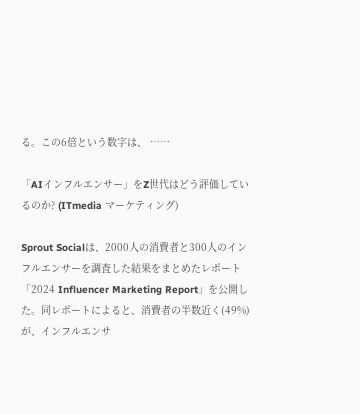る。この6倍という数字は、 ……

「AIインフルエンサー」をZ世代はどう評価しているのか? (ITmedia マーケティング)

Sprout Socialは、2000人の消費者と300人のインフルエンサーを調査した結果をまとめたレポート「2024 Influencer Marketing Report」を公開した。同レポートによると、消費者の半数近く(49%)が、インフルエンサ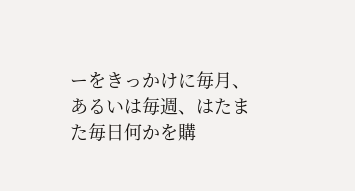ーをきっかけに毎月、あるいは毎週、はたまた毎日何かを購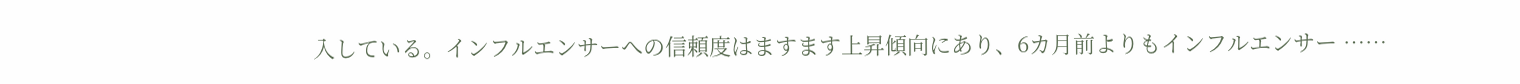入している。インフルエンサーへの信頼度はますます上昇傾向にあり、6カ月前よりもインフルエンサー ……